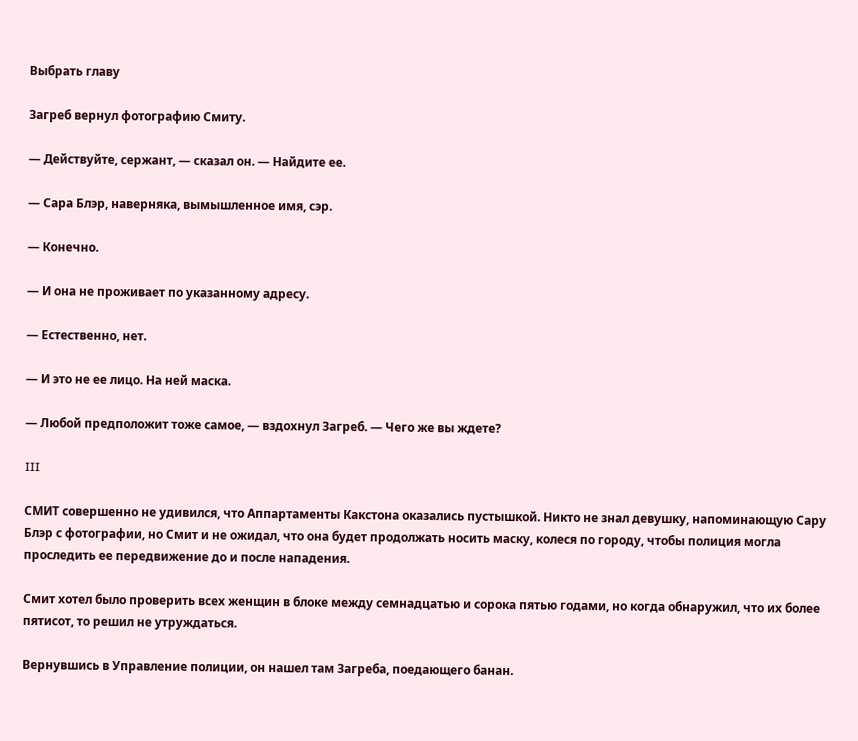Выбрать главу

Загреб вернул фотографию Смиту.

— Действуйте, сержант, — сказал он. — Найдите ее.

— Сара Блэр, наверняка, вымышленное имя, сэр.

— Конечно.

— И она не проживает по указанному адресу.

— Естественно, нет.

— И это не ее лицо. На ней маска.

— Любой предположит тоже самое, — вздохнул Загреб. — Чего же вы ждете?

III

СМИТ совершенно не удивился, что Аппартаменты Какстона оказались пустышкой. Никто не знал девушку, напоминающую Сару Блэр с фотографии, но Смит и не ожидал, что она будет продолжать носить маску, колеся по городу, чтобы полиция могла проследить ее передвижение до и после нападения.

Смит хотел было проверить всех женщин в блоке между семнадцатью и сорока пятью годами, но когда обнаружил, что их более пятисот, то решил не утруждаться.

Вернувшись в Управление полиции, он нашел там Загреба, поедающего банан.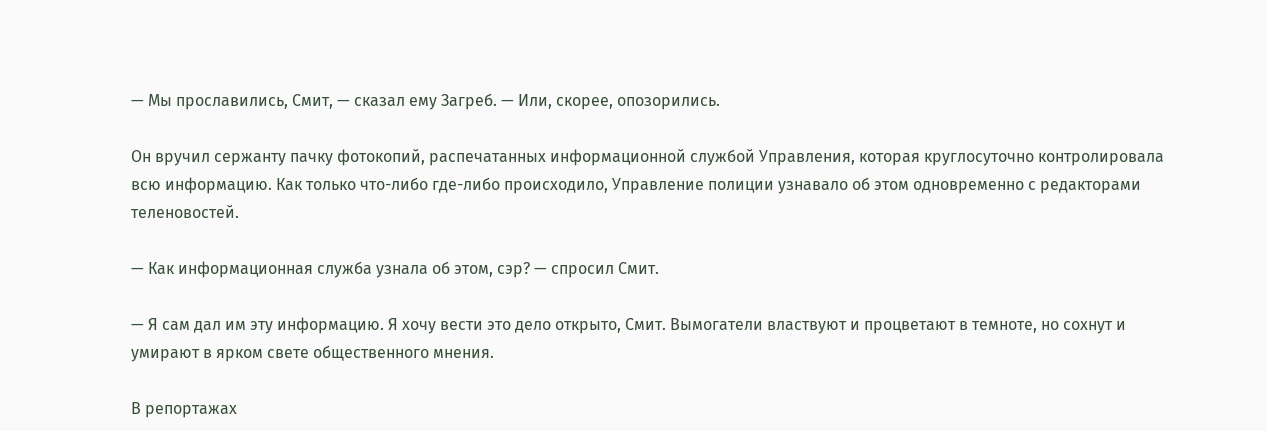— Мы прославились, Смит, — сказал ему Загреб. — Или, скорее, опозорились.

Он вручил сержанту пачку фотокопий, распечатанных информационной службой Управления, которая круглосуточно контролировала всю информацию. Как только что-либо где-либо происходило, Управление полиции узнавало об этом одновременно с редакторами теленовостей.

— Как информационная служба узнала об этом, сэр? — спросил Смит.

— Я сам дал им эту информацию. Я хочу вести это дело открыто, Смит. Вымогатели властвуют и процветают в темноте, но сохнут и умирают в ярком свете общественного мнения.

В репортажах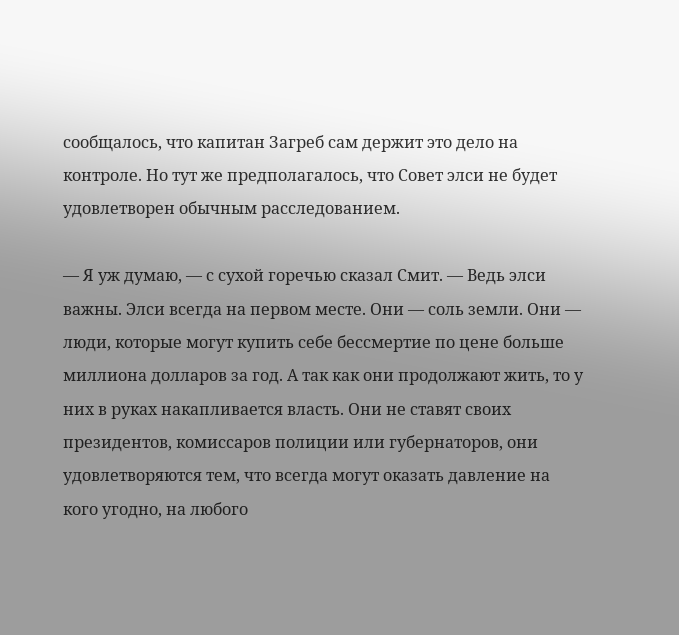сообщалось, что капитан Загреб сам держит это дело на контроле. Но тут же предполагалось, что Совет элси не будет удовлетворен обычным расследованием.

— Я уж думаю, — с сухой горечью сказал Смит. — Ведь элси важны. Элси всегда на первом месте. Они — соль земли. Они — люди, которые могут купить себе бессмертие по цене больше миллиона долларов за год. А так как они продолжают жить, то у них в руках накапливается власть. Они не ставят своих президентов, комиссаров полиции или губернаторов, они удовлетворяются тем, что всегда могут оказать давление на кого угодно, на любого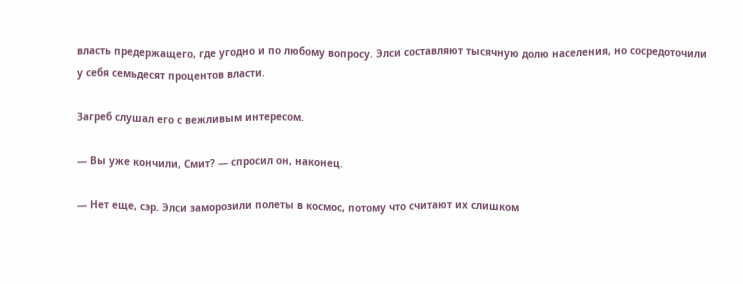власть предержащего, где угодно и по любому вопросу. Элси составляют тысячную долю населения, но сосредоточили у себя семьдесят процентов власти.

Загреб слушал его с вежливым интересом.

— Вы уже кончили, Смит? — спросил он, наконец.

— Нет еще, сэр. Элси заморозили полеты в космос, потому что считают их слишком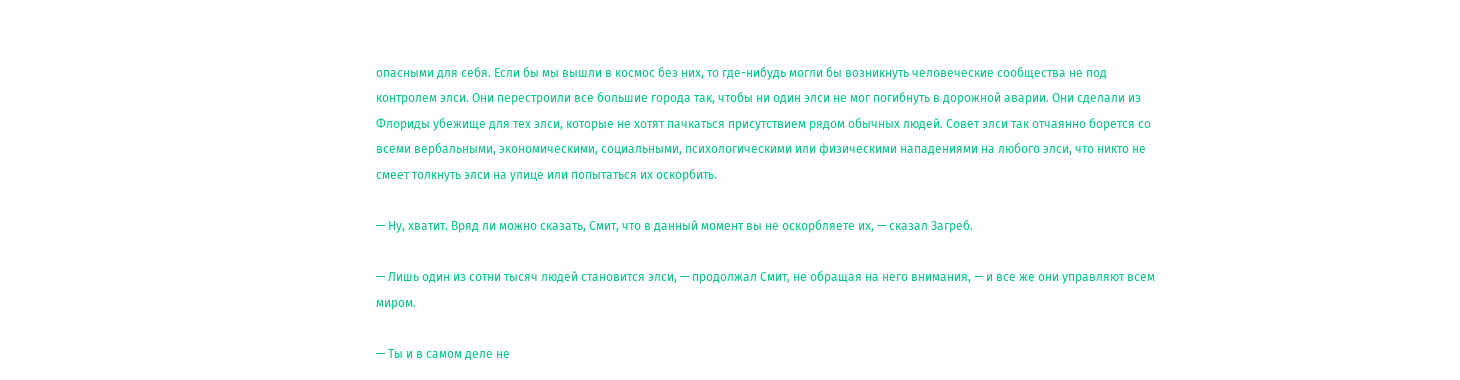опасными для себя. Если бы мы вышли в космос без них, то где-нибудь могли бы возникнуть человеческие сообщества не под контролем элси. Они перестроили все большие города так, чтобы ни один элси не мог погибнуть в дорожной аварии. Они сделали из Флориды убежище для тех элси, которые не хотят пачкаться присутствием рядом обычных людей. Совет элси так отчаянно борется со всеми вербальными, экономическими, социальными, психологическими или физическими нападениями на любого элси, что никто не смеет толкнуть элси на улице или попытаться их оскорбить.

— Ну, хватит. Вряд ли можно сказать, Смит, что в данный момент вы не оскорбляете их, — сказал Загреб.

— Лишь один из сотни тысяч людей становится элси, — продолжал Смит, не обращая на него внимания, — и все же они управляют всем миром.

— Ты и в самом деле не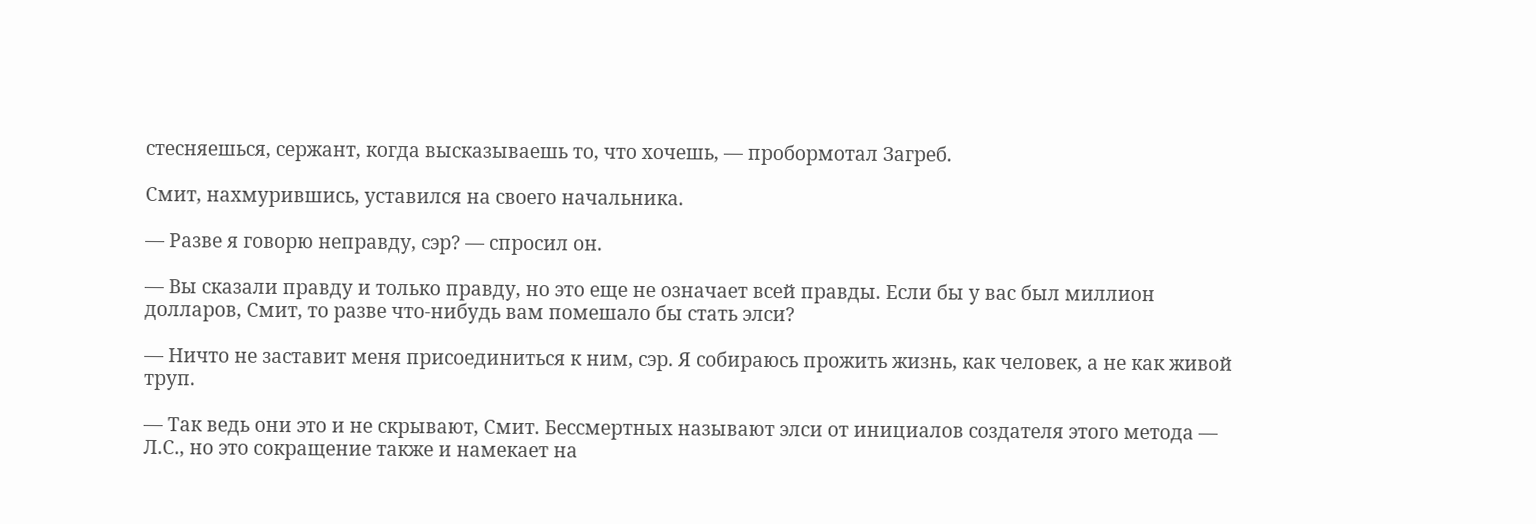стесняешься, сержант, когда высказываешь то, что хочешь, — пробормотал Загреб.

Смит, нахмурившись, уставился на своего начальника.

— Разве я говорю неправду, сэр? — спросил он.

— Вы сказали правду и только правду, но это еще не означает всей правды. Если бы у вас был миллион долларов, Смит, то разве что-нибудь вам помешало бы стать элси?

— Ничто не заставит меня присоединиться к ним, сэр. Я собираюсь прожить жизнь, как человек, а не как живой труп.

— Так ведь они это и не скрывают, Смит. Бессмертных называют элси от инициалов создателя этого метода — Л.С., но это сокращение также и намекает на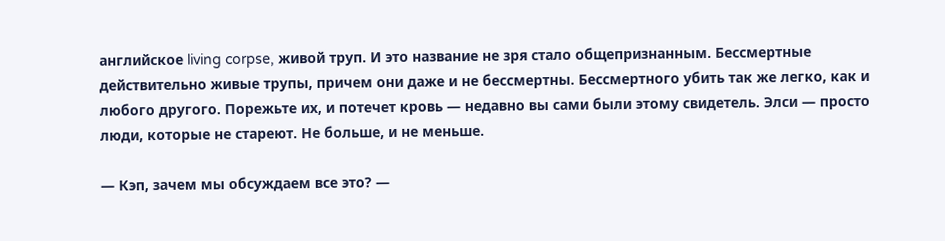английское living corpse, живой труп. И это название не зря стало общепризнанным. Бессмертные действительно живые трупы, причем они даже и не бессмертны. Бессмертного убить так же легко, как и любого другого. Порежьте их, и потечет кровь — недавно вы сами были этому свидетель. Элси — просто люди, которые не стареют. Не больше, и не меньше.

— Кэп, зачем мы обсуждаем все это? —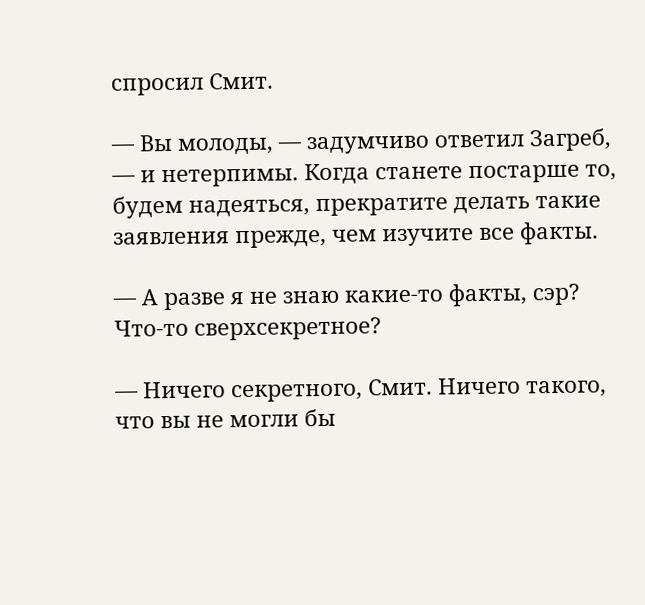спросил Смит.

— Вы молоды, — задумчиво ответил Загреб, — и нетерпимы. Когда станете постарше то, будем надеяться, прекратите делать такие заявления прежде, чем изучите все факты.

— А разве я не знаю какие-то факты, сэр? Что-то сверхсекретное?

— Ничего секретного, Смит. Ничего такого, что вы не могли бы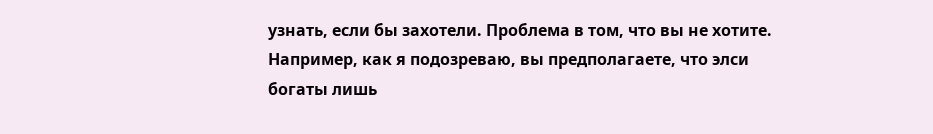узнать, если бы захотели. Проблема в том, что вы не хотите. Например, как я подозреваю, вы предполагаете, что элси богаты лишь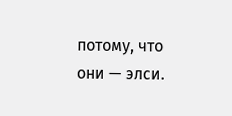потому, что они — элси.